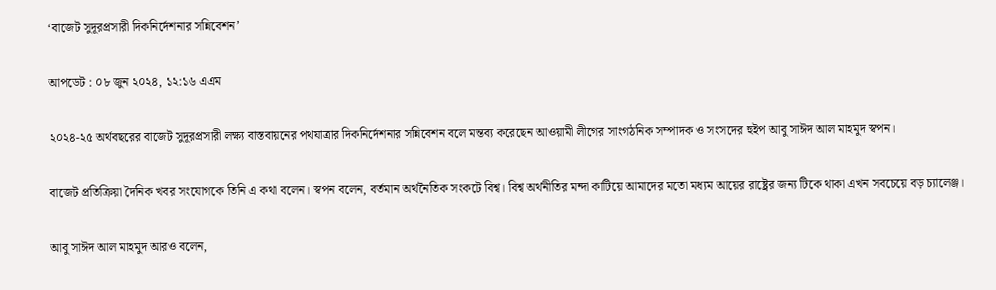‘বাজেট সুদূরপ্রসারী দিকনির্দেশনার সন্নিবেশন’

আপডেট : ০৮ জুন ২০২৪, ১২:১৬ এএম

২০২৪-২৫ অর্থবছরের বাজেট সুদূরপ্রসারী লক্ষ্য বাস্তবায়নের পথযাত্রার দিকনির্দেশনার সন্নিবেশন বলে মন্তব্য করেছেন আওয়ামী লীগের সাংগঠনিক সম্পাদক ও সংসদের হুইপ আবু সাঈদ আল মাহমুদ স্বপন।

বাজেট প্রতিক্রিয়া দৈনিক খবর সংযোগকে তিনি এ কথা বলেন। স্বপন বলেন, বর্তমান অর্থনৈতিক সংকটে বিশ্ব। বিশ্ব অর্থনীতির মন্দা কাটিয়ে আমাদের মতো মধ্যম আয়ের রাষ্ট্রের জন্য টিকে থাকা এখন সবচেয়ে বড় চ্যালেঞ্জ।

আবু সাঈদ আল মাহমুদ আরও বলেন,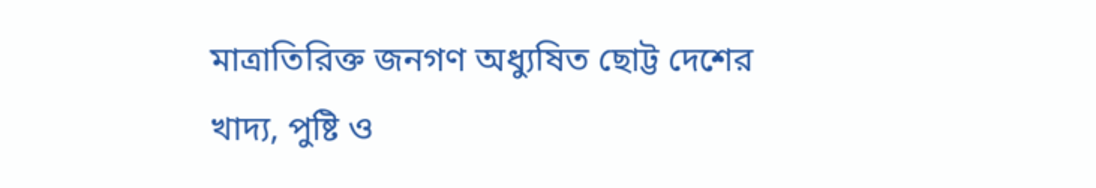মাত্রাতিরিক্ত জনগণ অধ্যুষিত ছোট্ট দেশের খাদ্য, পুষ্টি ও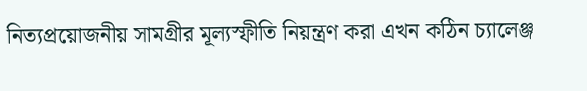নিত্যপ্রয়োজনীয় সামগ্রীর মূল্যস্ফীতি নিয়ন্ত্রণ করা এখন কঠিন চ্যালেঞ্জ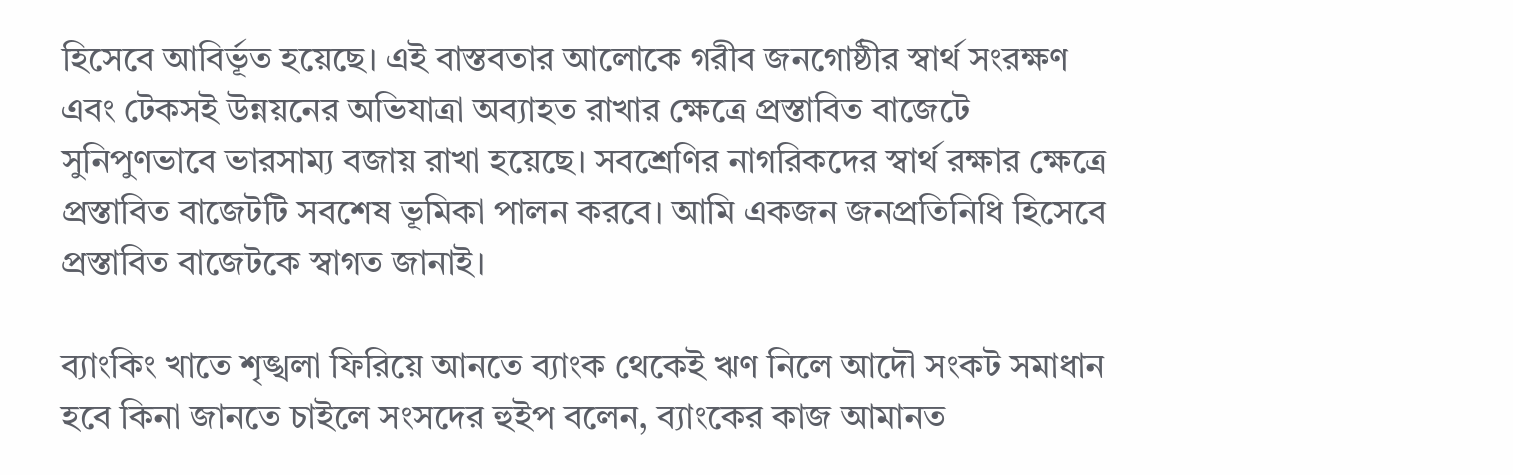হিসেবে আবির্ভূত হয়েছে। এই বাস্তবতার আলোকে গরীব জনগোষ্ঠীর স্বার্থ সংরক্ষণ এবং টেকসই উন্নয়নের অভিযাত্রা অব্যাহত রাখার ক্ষেত্রে প্রস্তাবিত বাজেটে সুনিপুণভাবে ভারসাম্য বজায় রাখা হয়েছে। সবশ্রেণির নাগরিকদের স্বার্থ রক্ষার ক্ষেত্রে প্রস্তাবিত বাজেটটি সবশেষ ভূমিকা পালন করবে। আমি একজন জনপ্রতিনিধি হিসেবে প্রস্তাবিত বাজেটকে স্বাগত জানাই।

ব্যাংকিং খাতে শৃঙ্খলা ফিরিয়ে আনতে ব্যাংক থেকেই ঋণ নিলে আদৌ সংকট সমাধান হবে কিনা জানতে চাইলে সংসদের হুইপ বলেন, ব্যাংকের কাজ আমানত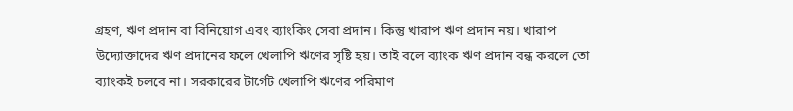গ্রহণ, ঋণ প্রদান বা বিনিয়োগ এবং ব্যাংকিং সেবা প্রদান। কিন্তু খারাপ ঋণ প্রদান নয়। খারাপ উদ্যোক্তাদের ঋণ প্রদানের ফলে খেলাপি ঋণের সৃষ্টি হয়। তাই বলে ব্যাংক ঋণ প্রদান বন্ধ করলে তো ব্যাংকই চলবে না। সরকারের টার্গেট খেলাপি ঋণের পরিমাণ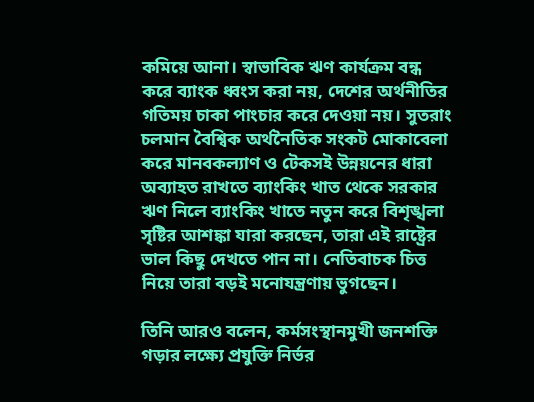কমিয়ে আনা। স্বাভাবিক ঋণ কার্যক্রম বন্ধ করে ব্যাংক ধ্বংস করা নয়, দেশের অর্থনীতির গতিময় চাকা পাংচার করে দেওয়া নয়। সুতরাং চলমান বৈশ্বিক অর্থনৈতিক সংকট মোকাবেলা করে মানবকল্যাণ ও টেকসই উন্নয়নের ধারা অব্যাহত রাখতে ব্যাংকিং খাত থেকে সরকার ঋণ নিলে ব্যাংকিং খাতে নতুন করে বিশৃঙ্খলা সৃষ্টির আশঙ্কা যারা করছেন, তারা এই রাষ্ট্রের ভাল কিছু দেখতে পান না। নেতিবাচক চিত্ত নিয়ে তারা বড়ই মনোযন্ত্রণায় ভুগছেন।

তিনি আরও বলেন, কর্মসংস্থানমুখী জনশক্তি গড়ার লক্ষ্যে প্রযুক্তি নির্ভর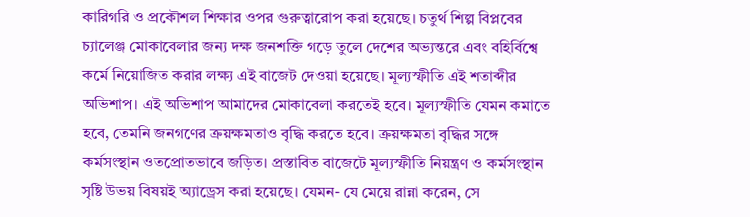কারিগরি ও প্রকৌশল শিক্ষার ওপর গুরুত্বারোপ করা হয়েছে। চতুর্থ শিল্প বিপ্লবের চ্যালেঞ্জ মোকাবেলার জন্য দক্ষ জনশক্তি গড়ে তুলে দেশের অভ্যন্তরে এবং বহির্বিশ্বে কর্মে নিয়োজিত করার লক্ষ্য এই বাজেট দেওয়া হয়েছে। মূল্যস্ফীতি এই শতাব্দীর অভিশাপ। এই অভিশাপ আমাদের মোকাবেলা করতেই হবে। মূল্যস্ফীতি যেমন কমাতে হবে, তেমনি জনগণের ক্রয়ক্ষমতাও বৃদ্ধি করতে হবে। ক্রয়ক্ষমতা বৃদ্ধির সঙ্গে কর্মসংস্থান ওতপ্রোতভাবে জড়িত। প্রস্তাবিত বাজেটে মূল্যস্ফীতি নিয়ন্ত্রণ ও কর্মসংস্থান সৃষ্টি উভয় বিষয়ই অ্যাড্রেস করা হয়েছে। যেমন- যে মেয়ে রান্না করেন, সে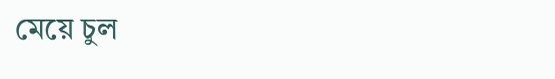মেয়ে চুল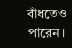বাঁধতেও পারেন।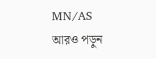MN/AS
আরও পড়ুন